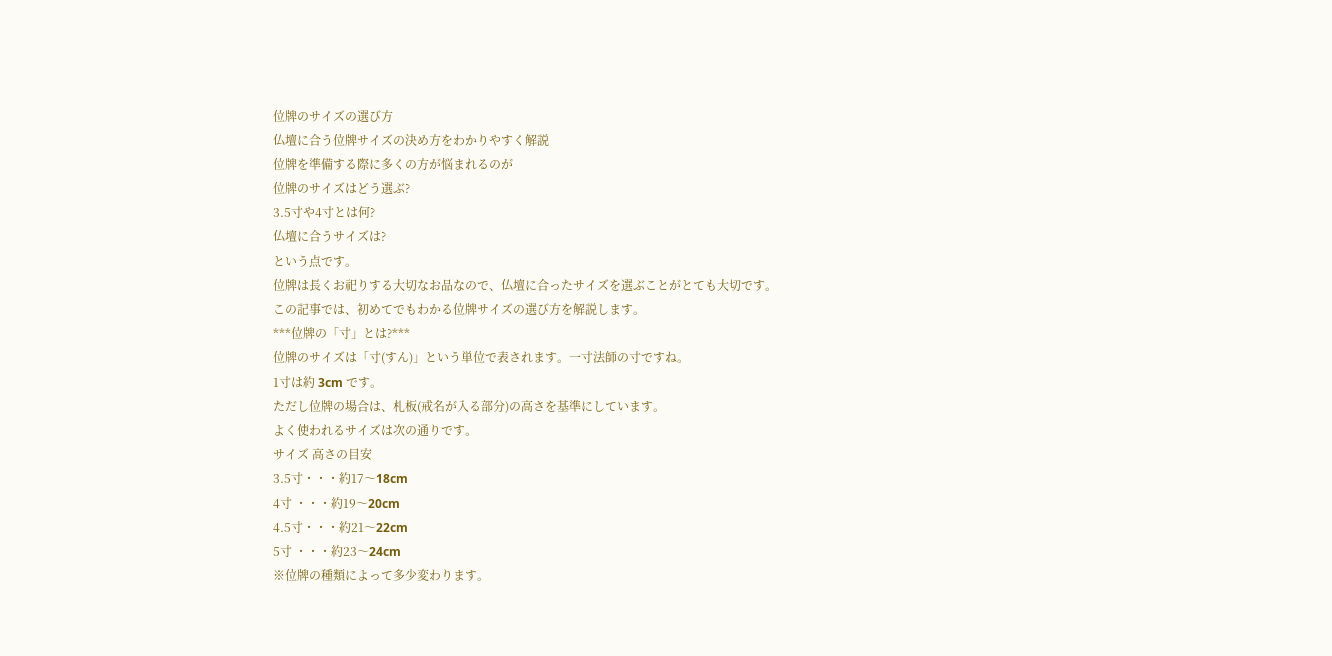位牌のサイズの選び方
仏壇に合う位牌サイズの決め方をわかりやすく解説
位牌を準備する際に多くの方が悩まれるのが
位牌のサイズはどう選ぶ?
3.5寸や4寸とは何?
仏壇に合うサイズは?
という点です。
位牌は長くお祀りする大切なお品なので、仏壇に合ったサイズを選ぶことがとても大切です。
この記事では、初めてでもわかる位牌サイズの選び方を解説します。
***位牌の「寸」とは?***
位牌のサイズは「寸(すん)」という単位で表されます。一寸法師の寸ですね。
1寸は約 3cm です。
ただし位牌の場合は、札板(戒名が入る部分)の高さを基準にしています。
よく使われるサイズは次の通りです。
サイズ 高さの目安
3.5寸・・・約17〜18cm
4寸 ・・・約19〜20cm
4.5寸・・・約21〜22cm
5寸 ・・・約23〜24cm
※位牌の種類によって多少変わります。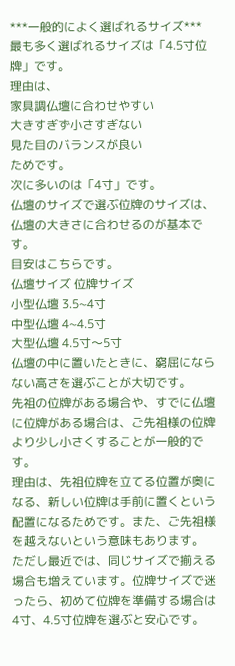***一般的によく選ばれるサイズ***
最も多く選ばれるサイズは「4.5寸位牌」です。
理由は、
家具調仏壇に合わせやすい
大きすぎず小さすぎない
見た目のバランスが良い
ためです。
次に多いのは「4寸」です。
仏壇のサイズで選ぶ位牌のサイズは、仏壇の大きさに合わせるのが基本です。
目安はこちらです。
仏壇サイズ 位牌サイズ
小型仏壇 3.5~4寸
中型仏壇 4~4.5寸
大型仏壇 4.5寸〜5寸
仏壇の中に置いたときに、窮屈にならない高さを選ぶことが大切です。
先祖の位牌がある場合や、すでに仏壇に位牌がある場合は、ご先祖様の位牌より少し小さくすることが一般的です。
理由は、先祖位牌を立てる位置が奥になる、新しい位牌は手前に置くという配置になるためです。また、ご先祖様を越えないという意味もあります。
ただし最近では、同じサイズで揃える場合も増えています。位牌サイズで迷ったら、初めて位牌を準備する場合は4寸、4.5寸位牌を選ぶと安心です。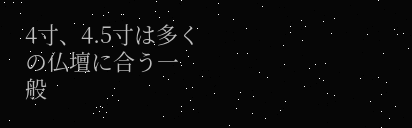4寸、4.5寸は多くの仏壇に合う一般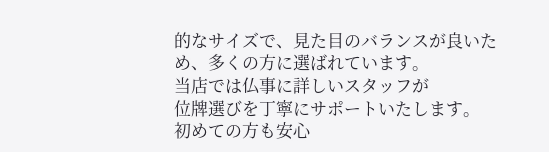的なサイズで、見た目のバランスが良いため、多くの方に選ばれています。
当店では仏事に詳しいスタッフが
位牌選びを丁寧にサポートいたします。
初めての方も安心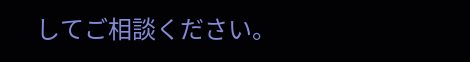してご相談ください。